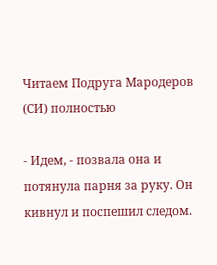Читаем Подруга Мародеров (СИ) полностью

- Идем, - позвала она и потянула парня за руку. Он кивнул и поспешил следом.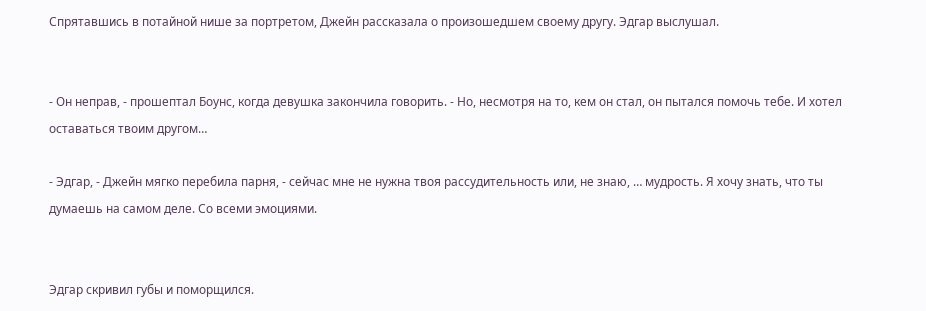Спрятавшись в потайной нише за портретом, Джейн рассказала о произошедшем своему другу. Эдгар выслушал.


- Он неправ, - прошептал Боунс, когда девушка закончила говорить. - Но, несмотря на то, кем он стал, он пытался помочь тебе. И хотел оставаться твоим другом…

- Эдгар, - Джейн мягко перебила парня, - сейчас мне не нужна твоя рассудительность или, не знаю, … мудрость. Я хочу знать, что ты думаешь на самом деле. Со всеми эмоциями.


Эдгар скривил губы и поморщился.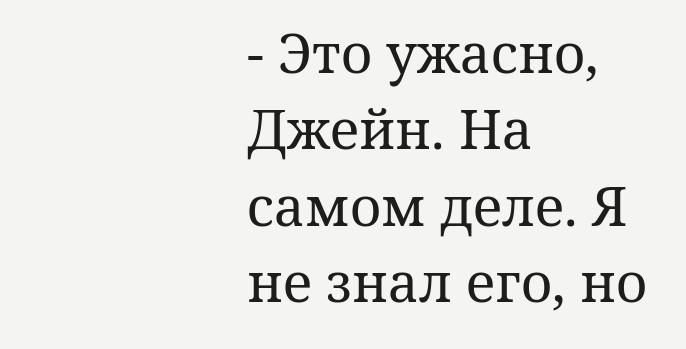- Это ужасно, Джейн. На самом деле. Я не знал его, но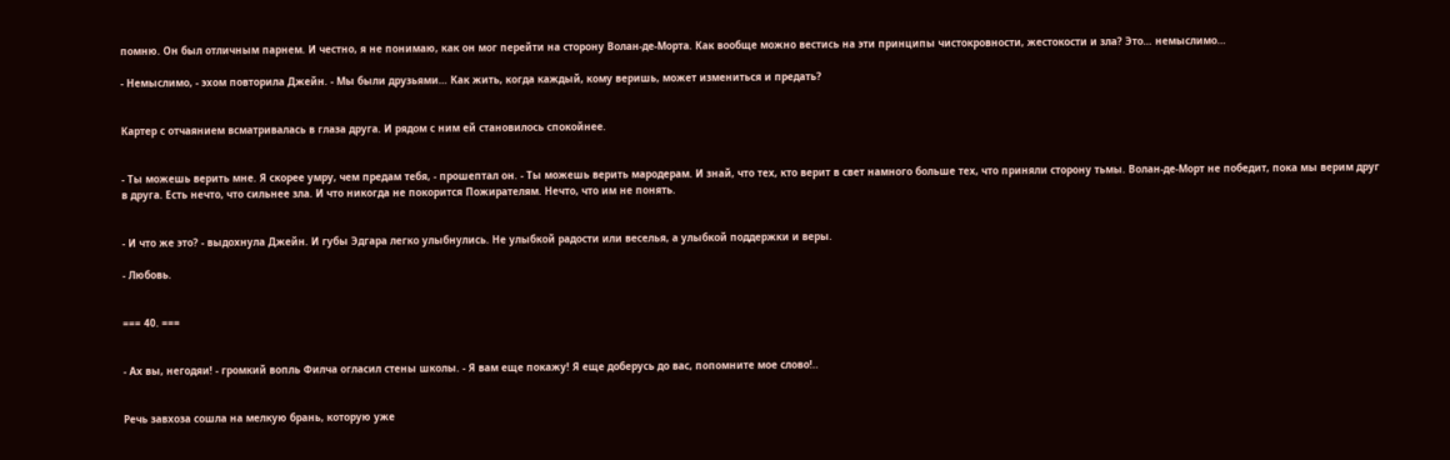помню. Он был отличным парнем. И честно, я не понимаю, как он мог перейти на сторону Волан-де-Морта. Как вообще можно вестись на эти принципы чистокровности, жестокости и зла? Это… немыслимо…

- Немыслимо, - эхом повторила Джейн. - Мы были друзьями… Как жить, когда каждый, кому веришь, может измениться и предать?


Картер с отчаянием всматривалась в глаза друга. И рядом с ним ей становилось спокойнее.


- Ты можешь верить мне. Я скорее умру, чем предам тебя, - прошептал он. - Ты можешь верить мародерам. И знай, что тех, кто верит в свет намного больше тех, что приняли сторону тьмы. Волан-де-Морт не победит, пока мы верим друг в друга. Есть нечто, что сильнее зла. И что никогда не покорится Пожирателям. Нечто, что им не понять.


- И что же это? - выдохнула Джейн. И губы Эдгара легко улыбнулись. Не улыбкой радости или веселья, а улыбкой поддержки и веры.

- Любовь.


=== 40. ===


- Ах вы, негодяи! - громкий вопль Филча огласил стены школы. - Я вам еще покажу! Я еще доберусь до вас, попомните мое слово!..


Речь завхоза сошла на мелкую брань, которую уже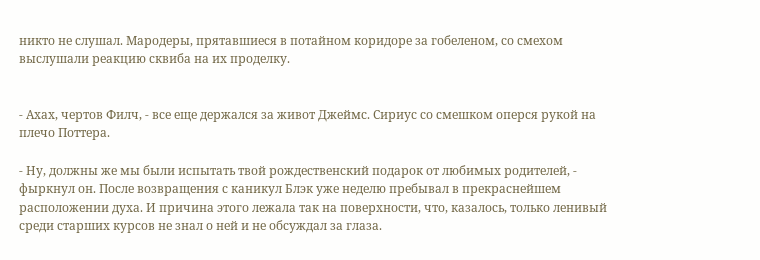никто не слушал. Мародеры, прятавшиеся в потайном коридоре за гобеленом, со смехом выслушали реакцию сквиба на их проделку.


- Ахах, чертов Филч, - все еще держался за живот Джеймс. Сириус со смешком оперся рукой на плечо Поттера.

- Ну, должны же мы были испытать твой рождественский подарок от любимых родителей, - фыркнул он. После возвращения с каникул Блэк уже неделю пребывал в прекраснейшем расположении духа. И причина этого лежала так на поверхности, что, казалось, только ленивый среди старших курсов не знал о ней и не обсуждал за глаза.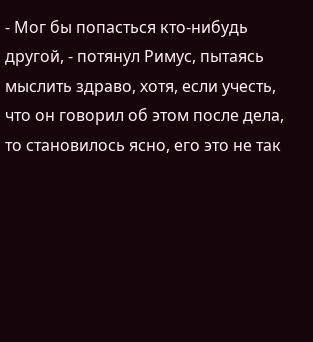- Мог бы попасться кто-нибудь другой, - потянул Римус, пытаясь мыслить здраво, хотя, если учесть, что он говорил об этом после дела, то становилось ясно, его это не так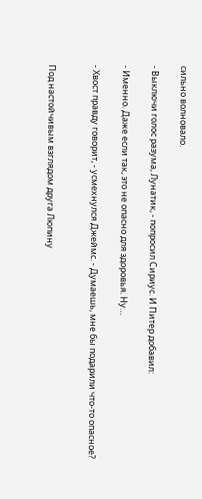сильно волновало.

- Выключи голос разума, Лунатик, - попросил Сириус. И Питер добавил:

- Именно. Даже если так, это не опасно для здоровья. Ну…

- Хвост правду говорит, - усмехнулся Джеймс. - Думаешь, мне бы подарили что-то опасное?


Под настойчивым взглядом друга Люпину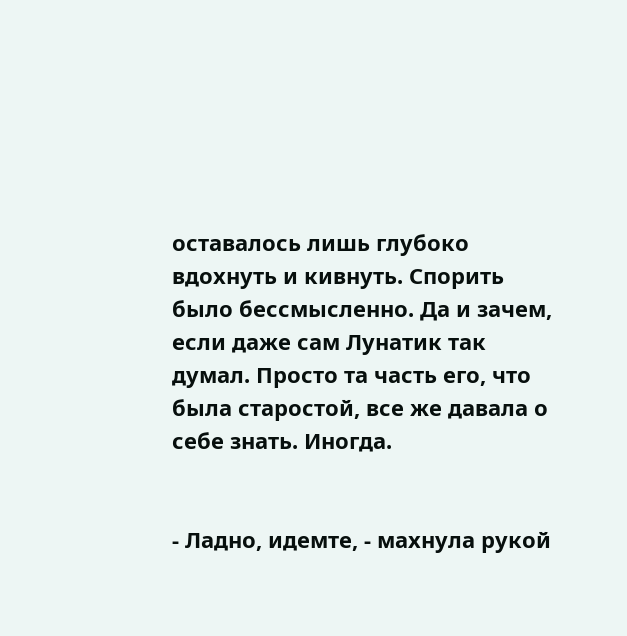оставалось лишь глубоко вдохнуть и кивнуть. Спорить было бессмысленно. Да и зачем, если даже сам Лунатик так думал. Просто та часть его, что была старостой, все же давала о себе знать. Иногда.


- Ладно, идемте, - махнула рукой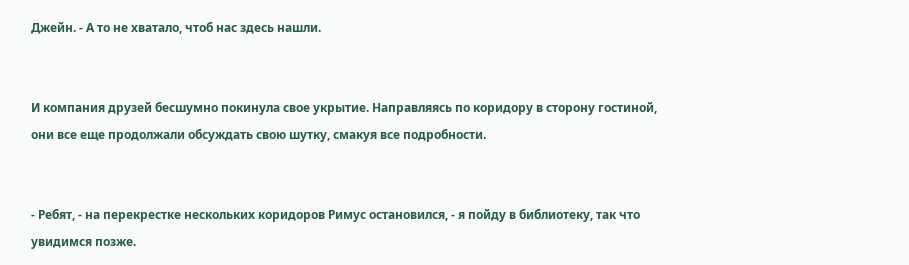Джейн. - А то не хватало, чтоб нас здесь нашли.


И компания друзей бесшумно покинула свое укрытие. Направляясь по коридору в сторону гостиной, они все еще продолжали обсуждать свою шутку, смакуя все подробности.


- Ребят, - на перекрестке нескольких коридоров Римус остановился, - я пойду в библиотеку, так что увидимся позже.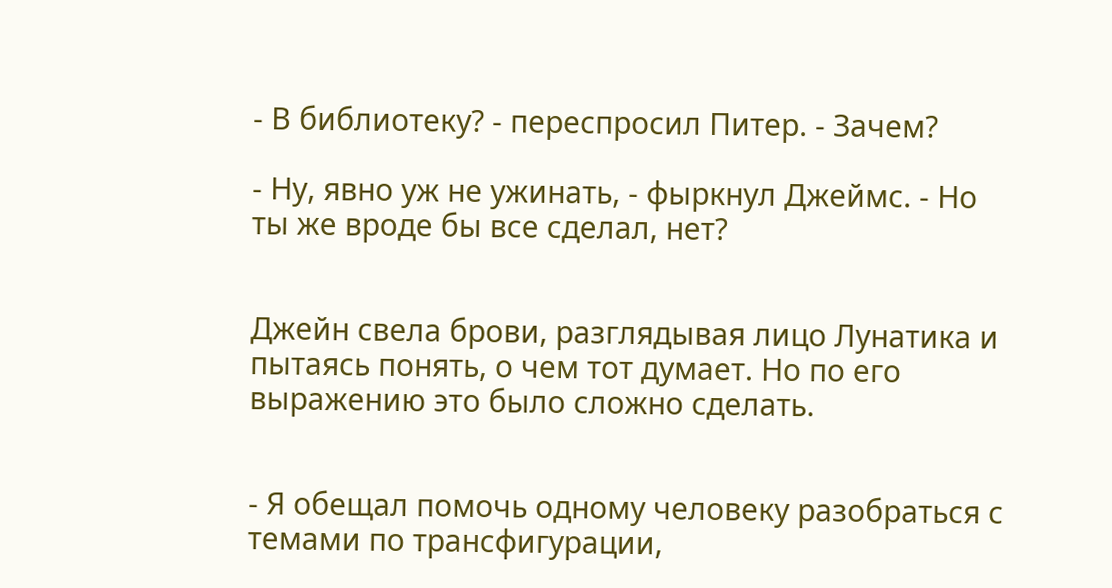- В библиотеку? - переспросил Питер. - Зачем?

- Ну, явно уж не ужинать, - фыркнул Джеймс. - Но ты же вроде бы все сделал, нет?


Джейн свела брови, разглядывая лицо Лунатика и пытаясь понять, о чем тот думает. Но по его выражению это было сложно сделать.


- Я обещал помочь одному человеку разобраться с темами по трансфигурации,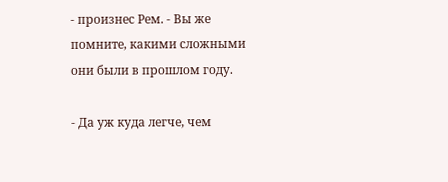- произнес Рем. - Вы же помните, какими сложными они были в прошлом году.

- Да уж куда легче, чем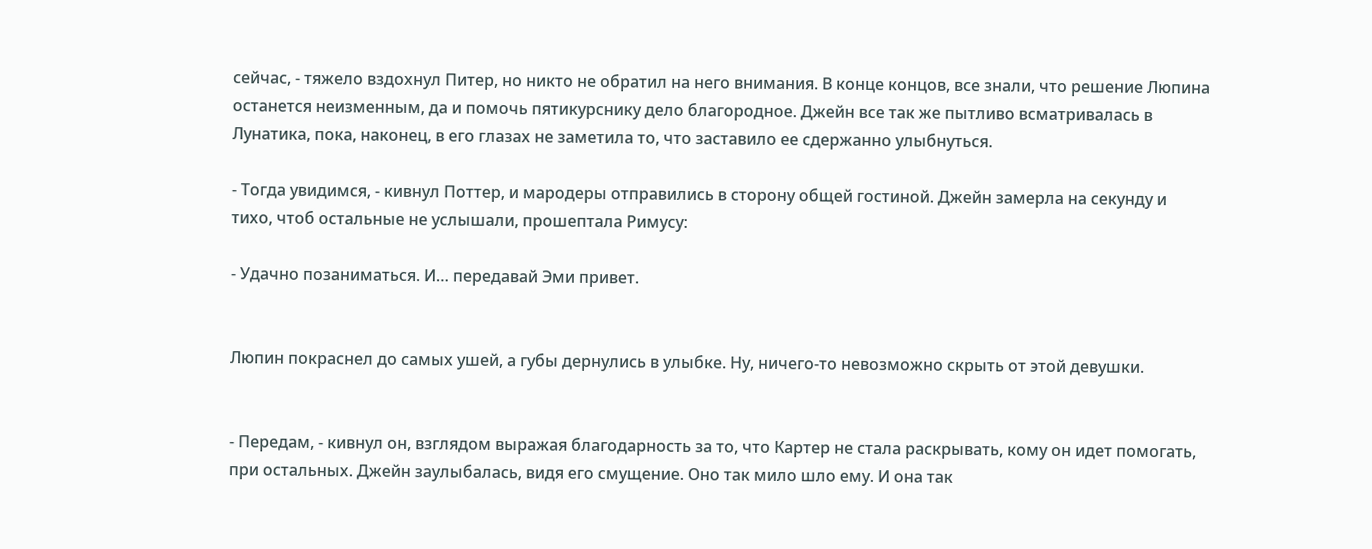сейчас, - тяжело вздохнул Питер, но никто не обратил на него внимания. В конце концов, все знали, что решение Люпина останется неизменным, да и помочь пятикурснику дело благородное. Джейн все так же пытливо всматривалась в Лунатика, пока, наконец, в его глазах не заметила то, что заставило ее сдержанно улыбнуться.

- Тогда увидимся, - кивнул Поттер, и мародеры отправились в сторону общей гостиной. Джейн замерла на секунду и тихо, чтоб остальные не услышали, прошептала Римусу:

- Удачно позаниматься. И… передавай Эми привет.


Люпин покраснел до самых ушей, а губы дернулись в улыбке. Ну, ничего-то невозможно скрыть от этой девушки.


- Передам, - кивнул он, взглядом выражая благодарность за то, что Картер не стала раскрывать, кому он идет помогать, при остальных. Джейн заулыбалась, видя его смущение. Оно так мило шло ему. И она так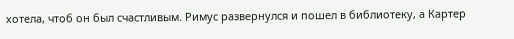хотела, чтоб он был счастливым. Римус развернулся и пошел в библиотеку, а Картер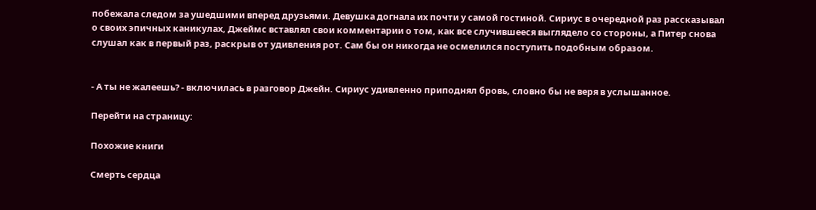побежала следом за ушедшими вперед друзьями. Девушка догнала их почти у самой гостиной. Сириус в очередной раз рассказывал о своих эпичных каникулах, Джеймс вставлял свои комментарии о том, как все случившееся выглядело со стороны, а Питер снова слушал как в первый раз, раскрыв от удивления рот. Сам бы он никогда не осмелился поступить подобным образом.


- А ты не жалеешь? - включилась в разговор Джейн. Сириус удивленно приподнял бровь, словно бы не веря в услышанное.

Перейти на страницу:

Похожие книги

Смерть сердца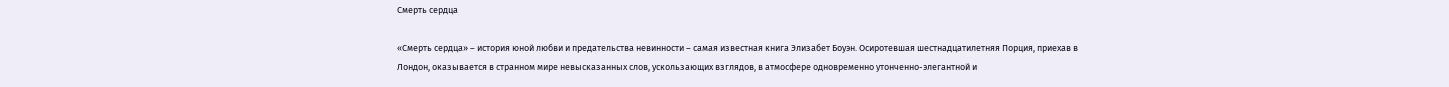Смерть сердца

«Смерть сердца» – история юной любви и предательства невинности – самая известная книга Элизабет Боуэн. Осиротевшая шестнадцатилетняя Порция, приехав в Лондон, оказывается в странном мире невысказанных слов, ускользающих взглядов, в атмосфере одновременно утонченно-элегантной и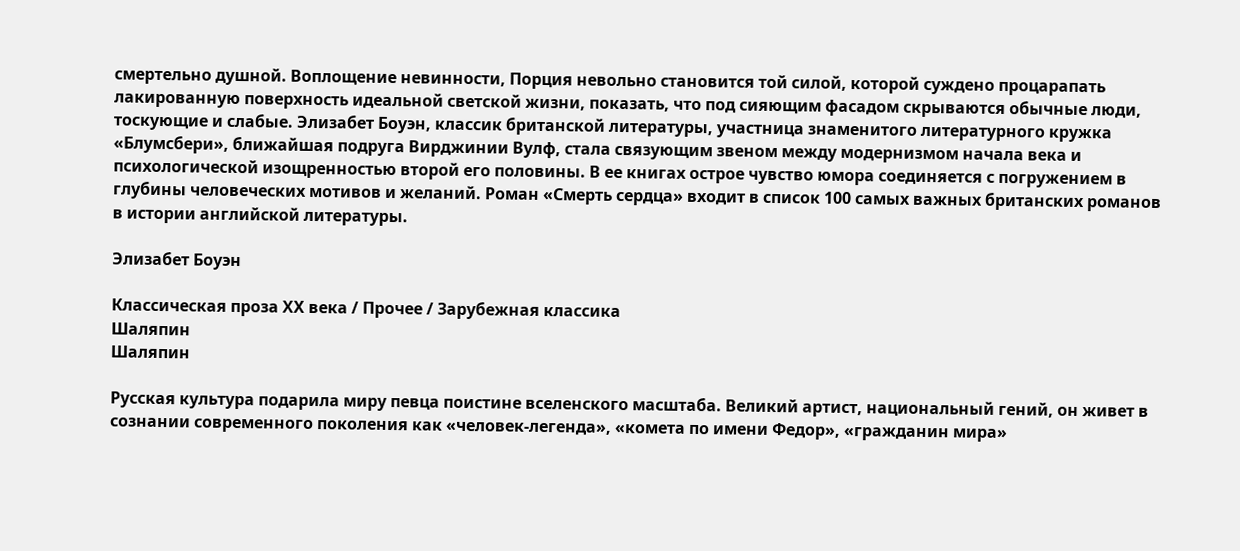смертельно душной. Воплощение невинности, Порция невольно становится той силой, которой суждено процарапать лакированную поверхность идеальной светской жизни, показать, что под сияющим фасадом скрываются обычные люди, тоскующие и слабые. Элизабет Боуэн, классик британской литературы, участница знаменитого литературного кружка «Блумсбери», ближайшая подруга Вирджинии Вулф, стала связующим звеном между модернизмом начала века и психологической изощренностью второй его половины. В ее книгах острое чувство юмора соединяется с погружением в глубины человеческих мотивов и желаний. Роман «Смерть сердца» входит в список 100 самых важных британских романов в истории английской литературы.

Элизабет Боуэн

Классическая проза ХX века / Прочее / Зарубежная классика
Шаляпин
Шаляпин

Русская культура подарила миру певца поистине вселенского масштаба. Великий артист, национальный гений, он живет в сознании современного поколения как «человек-легенда», «комета по имени Федор», «гражданин мира»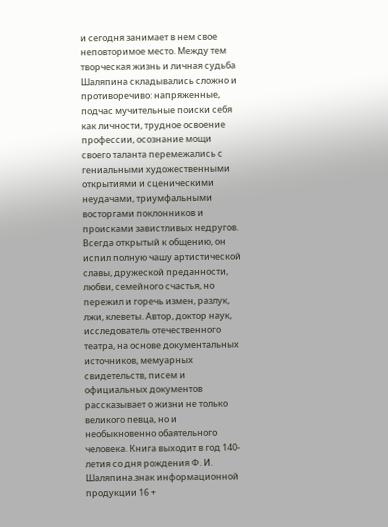и сегодня занимает в нем свое неповторимое место. Между тем творческая жизнь и личная судьба Шаляпина складывались сложно и противоречиво: напряженные, подчас мучительные поиски себя как личности, трудное освоение профессии, осознание мощи своего таланта перемежались с гениальными художественными открытиями и сценическими неудачами, триумфальными восторгами поклонников и происками завистливых недругов. Всегда открытый к общению, он испил полную чашу артистической славы, дружеской преданности, любви, семейного счастья, но пережил и горечь измен, разлук, лжи, клеветы. Автор, доктор наук, исследователь отечественного театра, на основе документальных источников, мемуарных свидетельств, писем и официальных документов рассказывает о жизни не только великого певца, но и необыкновенно обаятельного человека. Книга выходит в год 140-летия со дня рождения Ф. И. Шаляпина.знак информационной продукции 16 +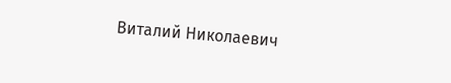Виталий Николаевич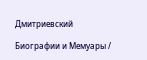Дмитриевский

Биографии и Мемуары /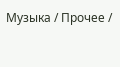Музыка / Прочее /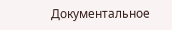Документальное